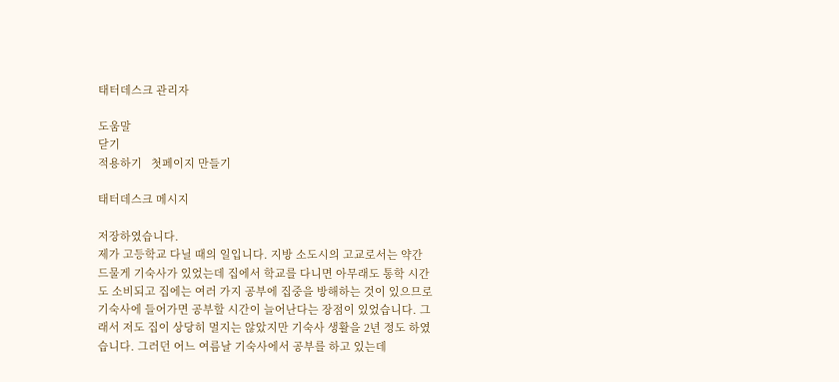태터데스크 관리자

도움말
닫기
적용하기   첫페이지 만들기

태터데스크 메시지

저장하였습니다.
제가 고등학교 다닐 때의 일입니다. 지방 소도시의 고교로서는 약간 드물게 기숙사가 있었는데 집에서 학교를 다니면 아무래도 통학 시간도 소비되고 집에는 여러 가지 공부에 집중을 방해하는 것이 있으므로 기숙사에 들어가면 공부할 시간이 늘어난다는 장점이 있었습니다. 그래서 저도 집이 상당히 멀지는 않았지만 기숙사 생활을 2년 정도 하였습니다. 그러던 어느 여름날 기숙사에서 공부를 하고 있는데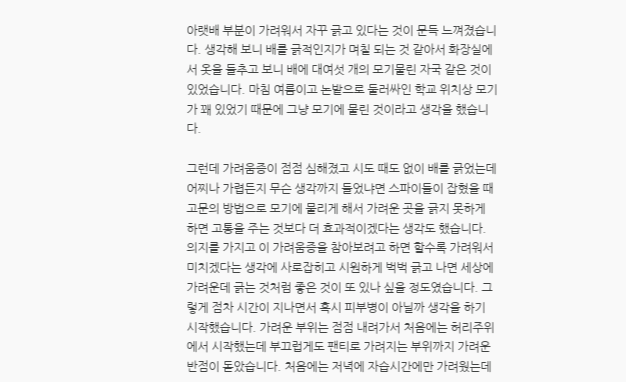아랫배 부분이 가려워서 자꾸 긁고 있다는 것이 문득 느껴졌습니다. 생각해 보니 배를 긁적인지가 며칠 되는 것 같아서 화장실에서 옷을 들추고 보니 배에 대여섯 개의 모기물린 자국 같은 것이 있었습니다. 마침 여름이고 논밭으로 둘러싸인 학교 위치상 모기가 꽤 있었기 때문에 그냥 모기에 물린 것이라고 생각을 했습니다.

그런데 가려움증이 점점 심해졌고 시도 때도 없이 배를 긁었는데 어찌나 가렵든지 무슨 생각까지 들었냐면 스파이들이 잡혔을 때 고문의 방법으로 모기에 물리게 해서 가려운 곳을 긁지 못하게 하면 고통을 주는 것보다 더 효과적이겠다는 생각도 했습니다. 의지를 가지고 이 가려움증을 참아보려고 하면 할수록 가려워서 미치겠다는 생각에 사로잡히고 시원하게 벅벅 긁고 나면 세상에 가려운데 긁는 것처럼 좋은 것이 또 있나 싶을 정도였습니다. 그렇게 점차 시간이 지나면서 혹시 피부병이 아닐까 생각을 하기 시작했습니다. 가려운 부위는 점점 내려가서 처음에는 허리주위에서 시작했는데 부끄럽게도 팬티로 가려지는 부위까지 가려운 반점이 돋았습니다. 처음에는 저녁에 자습시간에만 가려웠는데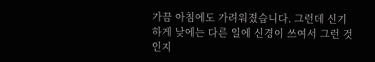가끔 아침에도 가려워졌습니다. 그런데 신기하게 낮에는 다른 일에 신경이 쓰여서 그런 것인지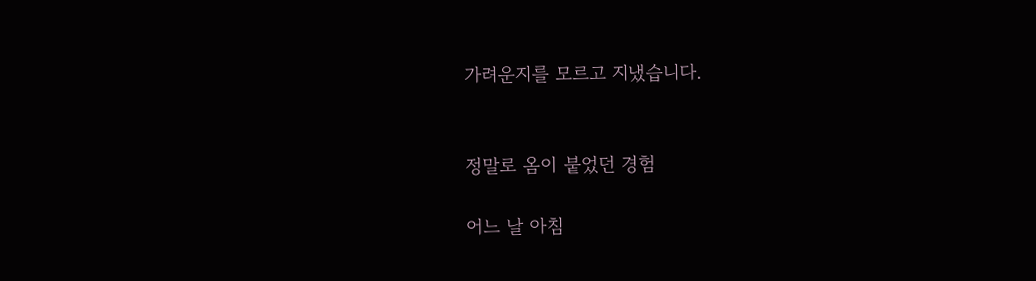가려운지를 모르고 지냈습니다.


정말로 옴이 붙었던 경험

어느 날 아침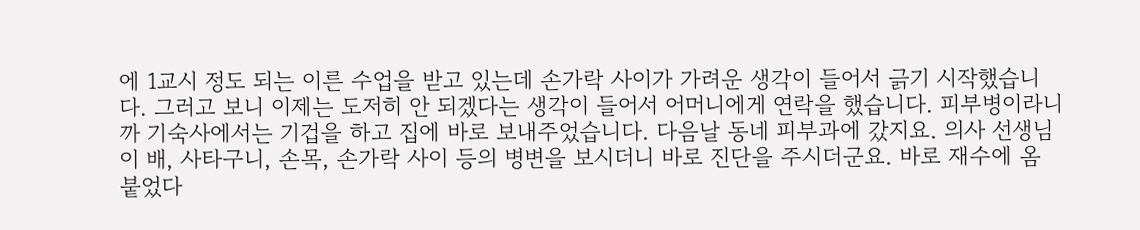에 1교시 정도 되는 이른 수업을 받고 있는데 손가락 사이가 가려운 생각이 들어서 긁기 시작했습니다. 그러고 보니 이제는 도저히 안 되겠다는 생각이 들어서 어머니에게 연락을 했습니다. 피부병이라니까 기숙사에서는 기겁을 하고 집에 바로 보내주었습니다. 다음날 동네 피부과에 갔지요. 의사 선생님이 배, 사타구니, 손목, 손가락 사이 등의 병변을 보시더니 바로 진단을 주시더군요. 바로 재수에 옴 붙었다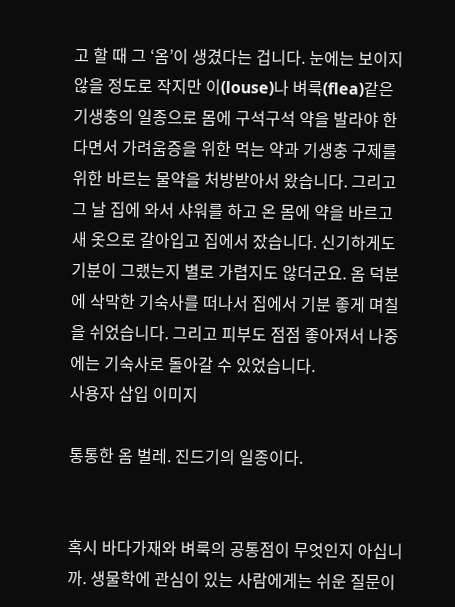고 할 때 그 ‘옴’이 생겼다는 겁니다. 눈에는 보이지 않을 정도로 작지만 이(louse)나 벼룩(flea)같은 기생충의 일종으로 몸에 구석구석 약을 발라야 한다면서 가려움증을 위한 먹는 약과 기생충 구제를 위한 바르는 물약을 처방받아서 왔습니다. 그리고 그 날 집에 와서 샤워를 하고 온 몸에 약을 바르고 새 옷으로 갈아입고 집에서 잤습니다. 신기하게도 기분이 그랬는지 별로 가렵지도 않더군요. 옴 덕분에 삭막한 기숙사를 떠나서 집에서 기분 좋게 며칠을 쉬었습니다. 그리고 피부도 점점 좋아져서 나중에는 기숙사로 돌아갈 수 있었습니다.
사용자 삽입 이미지

통통한 옴 벌레. 진드기의 일종이다.


혹시 바다가재와 벼룩의 공통점이 무엇인지 아십니까. 생물학에 관심이 있는 사람에게는 쉬운 질문이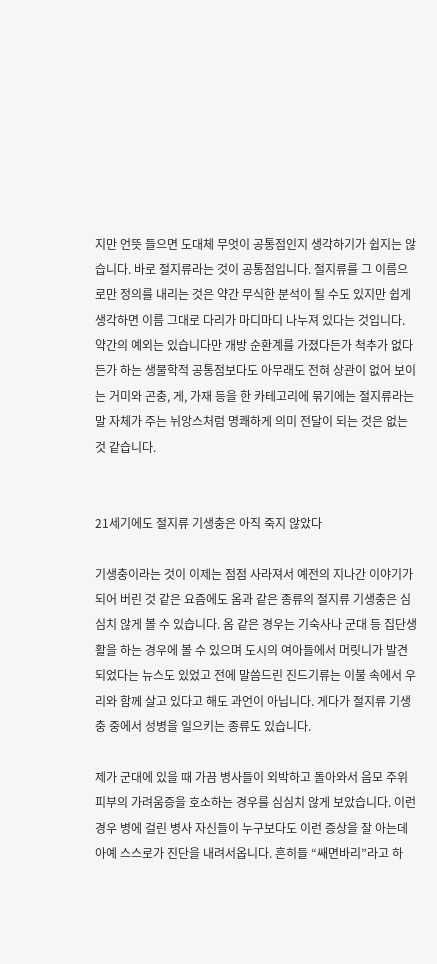지만 언뜻 들으면 도대체 무엇이 공통점인지 생각하기가 쉽지는 않습니다. 바로 절지류라는 것이 공통점입니다. 절지류를 그 이름으로만 정의를 내리는 것은 약간 무식한 분석이 될 수도 있지만 쉽게 생각하면 이름 그대로 다리가 마디마디 나누져 있다는 것입니다. 약간의 예외는 있습니다만 개방 순환계를 가졌다든가 척추가 없다든가 하는 생물학적 공통점보다도 아무래도 전혀 상관이 없어 보이는 거미와 곤충, 게, 가재 등을 한 카테고리에 묶기에는 절지류라는 말 자체가 주는 뉘앙스처럼 명쾌하게 의미 전달이 되는 것은 없는 것 같습니다.


21세기에도 절지류 기생충은 아직 죽지 않았다

기생충이라는 것이 이제는 점점 사라져서 예전의 지나간 이야기가 되어 버린 것 같은 요즘에도 옴과 같은 종류의 절지류 기생충은 심심치 않게 볼 수 있습니다. 옴 같은 경우는 기숙사나 군대 등 집단생활을 하는 경우에 볼 수 있으며 도시의 여아들에서 머릿니가 발견되었다는 뉴스도 있었고 전에 말씀드린 진드기류는 이불 속에서 우리와 함께 살고 있다고 해도 과언이 아닙니다. 게다가 절지류 기생충 중에서 성병을 일으키는 종류도 있습니다.

제가 군대에 있을 때 가끔 병사들이 외박하고 돌아와서 음모 주위 피부의 가려움증을 호소하는 경우를 심심치 않게 보았습니다. 이런 경우 병에 걸린 병사 자신들이 누구보다도 이런 증상을 잘 아는데 아예 스스로가 진단을 내려서옵니다. 흔히들 “쌔면바리”라고 하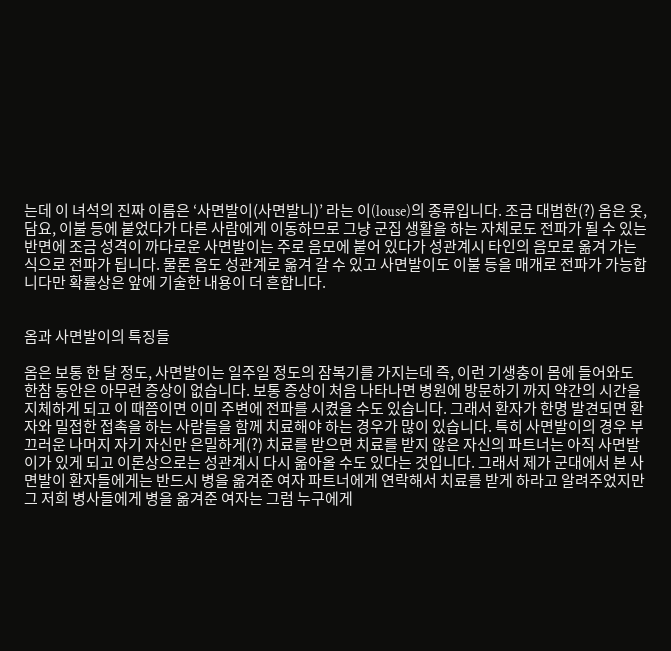는데 이 녀석의 진짜 이름은 ‘사면발이(사면발니)’ 라는 이(louse)의 종류입니다. 조금 대범한(?) 옴은 옷, 담요, 이불 등에 붙었다가 다른 사람에게 이동하므로 그냥 군집 생활을 하는 자체로도 전파가 될 수 있는 반면에 조금 성격이 까다로운 사면발이는 주로 음모에 붙어 있다가 성관계시 타인의 음모로 옮겨 가는 식으로 전파가 됩니다. 물론 옴도 성관계로 옮겨 갈 수 있고 사면발이도 이불 등을 매개로 전파가 가능합니다만 확률상은 앞에 기술한 내용이 더 흔합니다.


옴과 사면발이의 특징들

옴은 보통 한 달 정도, 사면발이는 일주일 정도의 잠복기를 가지는데 즉, 이런 기생충이 몸에 들어와도 한참 동안은 아무런 증상이 없습니다. 보통 증상이 처음 나타나면 병원에 방문하기 까지 약간의 시간을 지체하게 되고 이 때쯤이면 이미 주변에 전파를 시켰을 수도 있습니다. 그래서 환자가 한명 발견되면 환자와 밀접한 접촉을 하는 사람들을 함께 치료해야 하는 경우가 많이 있습니다. 특히 사면발이의 경우 부끄러운 나머지 자기 자신만 은밀하게(?) 치료를 받으면 치료를 받지 않은 자신의 파트너는 아직 사면발이가 있게 되고 이론상으로는 성관계시 다시 옮아올 수도 있다는 것입니다. 그래서 제가 군대에서 본 사면발이 환자들에게는 반드시 병을 옮겨준 여자 파트너에게 연락해서 치료를 받게 하라고 알려주었지만 그 저희 병사들에게 병을 옮겨준 여자는 그럼 누구에게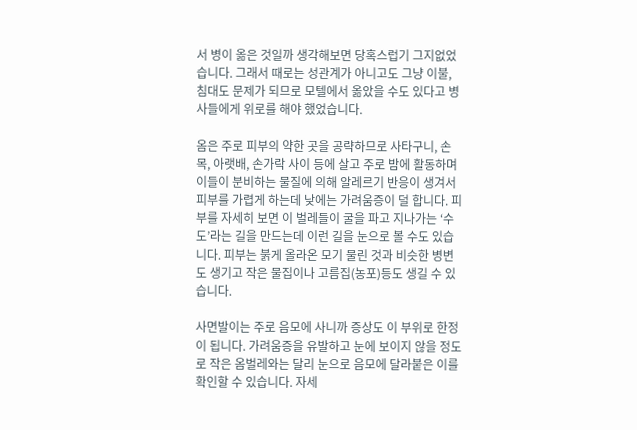서 병이 옮은 것일까 생각해보면 당혹스럽기 그지없었습니다. 그래서 때로는 성관계가 아니고도 그냥 이불, 침대도 문제가 되므로 모텔에서 옮았을 수도 있다고 병사들에게 위로를 해야 했었습니다.

옴은 주로 피부의 약한 곳을 공략하므로 사타구니, 손목, 아랫배, 손가락 사이 등에 살고 주로 밤에 활동하며 이들이 분비하는 물질에 의해 알레르기 반응이 생겨서 피부를 가렵게 하는데 낮에는 가려움증이 덜 합니다. 피부를 자세히 보면 이 벌레들이 굴을 파고 지나가는 ‘수도’라는 길을 만드는데 이런 길을 눈으로 볼 수도 있습니다. 피부는 붉게 올라온 모기 물린 것과 비슷한 병변도 생기고 작은 물집이나 고름집(농포)등도 생길 수 있습니다.

사면발이는 주로 음모에 사니까 증상도 이 부위로 한정이 됩니다. 가려움증을 유발하고 눈에 보이지 않을 정도로 작은 옴벌레와는 달리 눈으로 음모에 달라붙은 이를 확인할 수 있습니다. 자세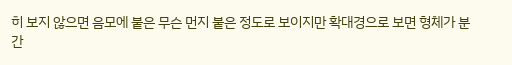히 보지 않으면 음모에 붙은 무슨 먼지 붙은 정도로 보이지만 확대경으로 보면 형체가 분간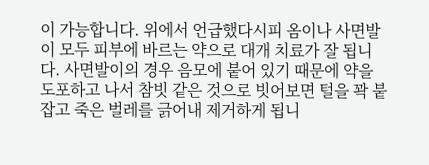이 가능합니다. 위에서 언급했다시피 옴이나 사면발이 모두 피부에 바르는 약으로 대개 치료가 잘 됩니다. 사면발이의 경우 음모에 붙어 있기 때문에 약을 도포하고 나서 참빗 같은 것으로 빗어보면 털을 꽉 붙잡고 죽은 벌레를 긁어내 제거하게 됩니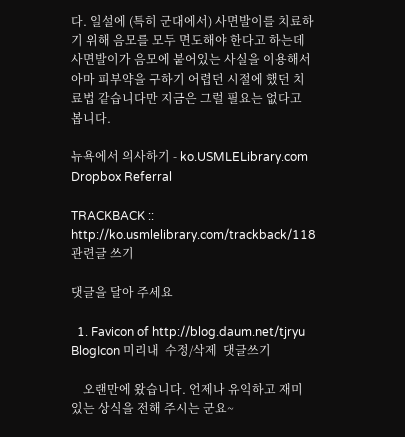다. 일설에 (특히 군대에서) 사면발이를 치료하기 위해 음모를 모두 면도해야 한다고 하는데 사면발이가 음모에 붙어있는 사실을 이용해서 아마 피부약을 구하기 어렵던 시절에 했던 치료법 같습니다만 지금은 그럴 필요는 없다고 봅니다.

뉴욕에서 의사하기 - ko.USMLELibrary.com
Dropbox Referral

TRACKBACK :: http://ko.usmlelibrary.com/trackback/118 관련글 쓰기

댓글을 달아 주세요

  1. Favicon of http://blog.daum.net/tjryu BlogIcon 미리내  수정/삭제  댓글쓰기

    오랜만에 왔습니다. 언제나 유익하고 재미 있는 상식을 전해 주시는 군요~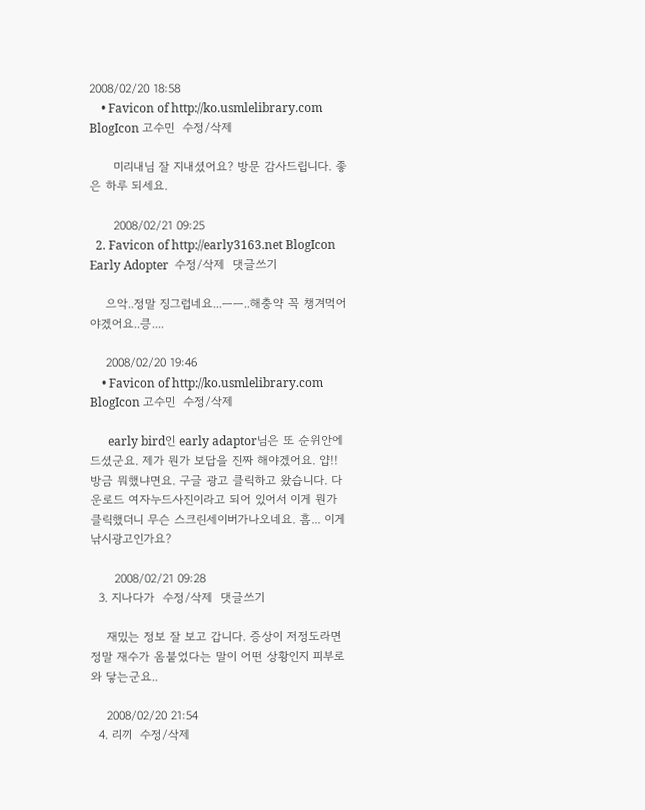2008/02/20 18:58
    • Favicon of http://ko.usmlelibrary.com BlogIcon 고수민  수정/삭제

      미리내님 잘 지내셨어요? 방문 감사드립니다. 좋은 하루 되세요.

      2008/02/21 09:25
  2. Favicon of http://early3163.net BlogIcon Early Adopter  수정/삭제  댓글쓰기

    으악..정말 징그럽네요...ㅡㅡ..해충약 꼭 챙겨먹어야겠어요..킁....

    2008/02/20 19:46
    • Favicon of http://ko.usmlelibrary.com BlogIcon 고수민  수정/삭제

      early bird인 early adaptor님은 또 순위안에 드셨군요. 제가 뭔가 보답을 진짜 해야겠어요. 얍!! 방금 뭐했냐면요. 구글 광고 클릭하고 왔습니다. 다운로드 여자누드사진이라고 되어 있어서 이게 뭔가 클릭했더니 무슨 스크린세이버가나오네요. 흠... 이게 낚시광고인가요?

      2008/02/21 09:28
  3. 지나다가  수정/삭제  댓글쓰기

    재밌는 정보 잘 보고 갑니다. 증상이 저정도라면 정말 재수가 옴붙었다는 말이 어떤 상황인지 피부로 와 닿는군요..

    2008/02/20 21:54
  4. 리끼  수정/삭제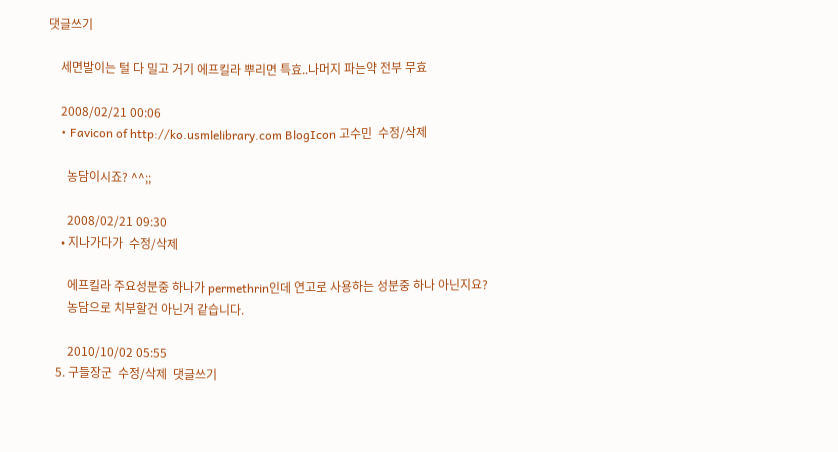댓글쓰기

    세면발이는 털 다 밀고 거기 에프킬라 뿌리면 특효..나머지 파는약 전부 무효

    2008/02/21 00:06
    • Favicon of http://ko.usmlelibrary.com BlogIcon 고수민  수정/삭제

      농담이시죠? ^^;;

      2008/02/21 09:30
    • 지나가다가  수정/삭제

      에프킬라 주요성분중 하나가 permethrin인데 연고로 사용하는 성분중 하나 아닌지요?
      농담으로 치부할건 아닌거 같습니다.

      2010/10/02 05:55
  5. 구들장군  수정/삭제  댓글쓰기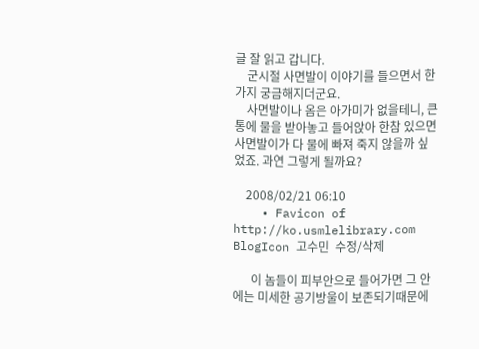글 잘 읽고 갑니다.
    군시절 사면발이 이야기를 들으면서 한가지 궁금해지더군요.
    사면발이나 옴은 아가미가 없을테니, 큰 통에 물을 받아놓고 들어앉아 한참 있으면 사면발이가 다 물에 빠져 죽지 않을까 싶었죠. 과연 그렇게 될까요?

    2008/02/21 06:10
    • Favicon of http://ko.usmlelibrary.com BlogIcon 고수민  수정/삭제

      이 놈들이 피부안으로 들어가면 그 안에는 미세한 공기방울이 보존되기때문에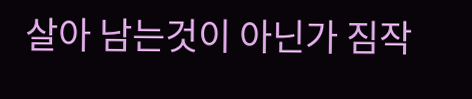살아 남는것이 아닌가 짐작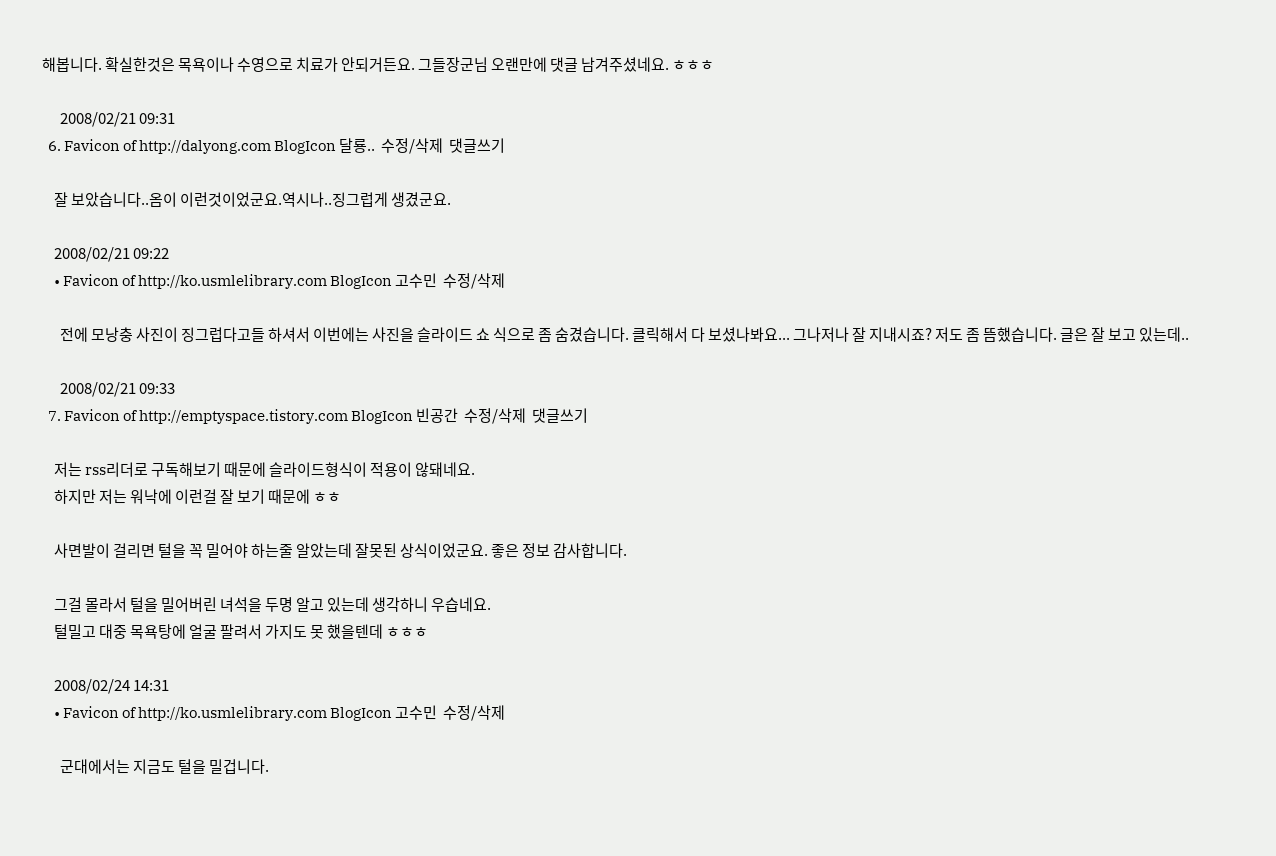해봅니다. 확실한것은 목욕이나 수영으로 치료가 안되거든요. 그들장군님 오랜만에 댓글 남겨주셨네요. ㅎㅎㅎ

      2008/02/21 09:31
  6. Favicon of http://dalyong.com BlogIcon 달룡..  수정/삭제  댓글쓰기

    잘 보았습니다..옴이 이런것이었군요.역시나..징그럽게 생겼군요.

    2008/02/21 09:22
    • Favicon of http://ko.usmlelibrary.com BlogIcon 고수민  수정/삭제

      전에 모낭충 사진이 징그럽다고들 하셔서 이번에는 사진을 슬라이드 쇼 식으로 좀 숨겼습니다. 클릭해서 다 보셨나봐요... 그나저나 잘 지내시죠? 저도 좀 뜸했습니다. 글은 잘 보고 있는데..

      2008/02/21 09:33
  7. Favicon of http://emptyspace.tistory.com BlogIcon 빈공간  수정/삭제  댓글쓰기

    저는 rss리더로 구독해보기 때문에 슬라이드형식이 적용이 않돼네요.
    하지만 저는 워낙에 이런걸 잘 보기 때문에 ㅎㅎ

    사면발이 걸리면 털을 꼭 밀어야 하는줄 알았는데 잘못된 상식이었군요. 좋은 정보 감사합니다.

    그걸 몰라서 털을 밀어버린 녀석을 두명 알고 있는데 생각하니 우습네요.
    털밀고 대중 목욕탕에 얼굴 팔려서 가지도 못 했을텐데 ㅎㅎㅎ

    2008/02/24 14:31
    • Favicon of http://ko.usmlelibrary.com BlogIcon 고수민  수정/삭제

      군대에서는 지금도 털을 밀겁니다.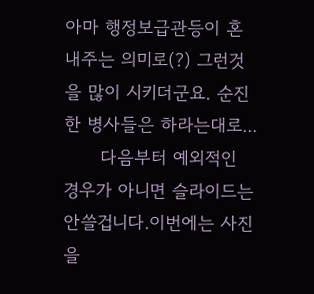아마 행정보급관등이 혼내주는 의미로(?) 그런것을 많이 시키더군요. 순진한 병사들은 하라는대로...
      다음부터 예외적인 경우가 아니면 슬라이드는 안쓸겁니다.이번에는 사진을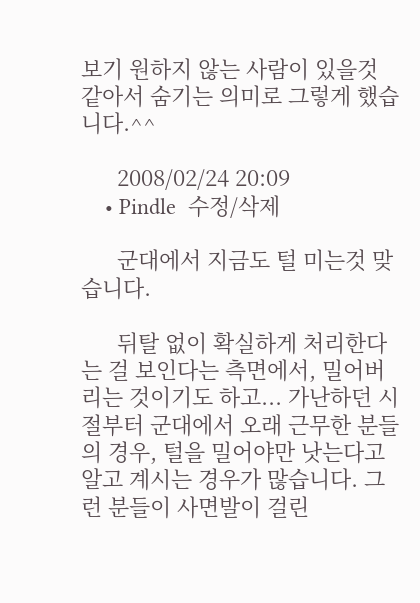보기 원하지 않는 사람이 있을것 같아서 숨기는 의미로 그렇게 했습니다.^^

      2008/02/24 20:09
    • Pindle  수정/삭제

      군대에서 지금도 털 미는것 맞습니다.

      뒤탈 없이 확실하게 처리한다는 걸 보인다는 측면에서, 밀어버리는 것이기도 하고... 가난하던 시절부터 군대에서 오래 근무한 분들의 경우, 털을 밀어야만 낫는다고 알고 계시는 경우가 많습니다. 그런 분들이 사면발이 걸린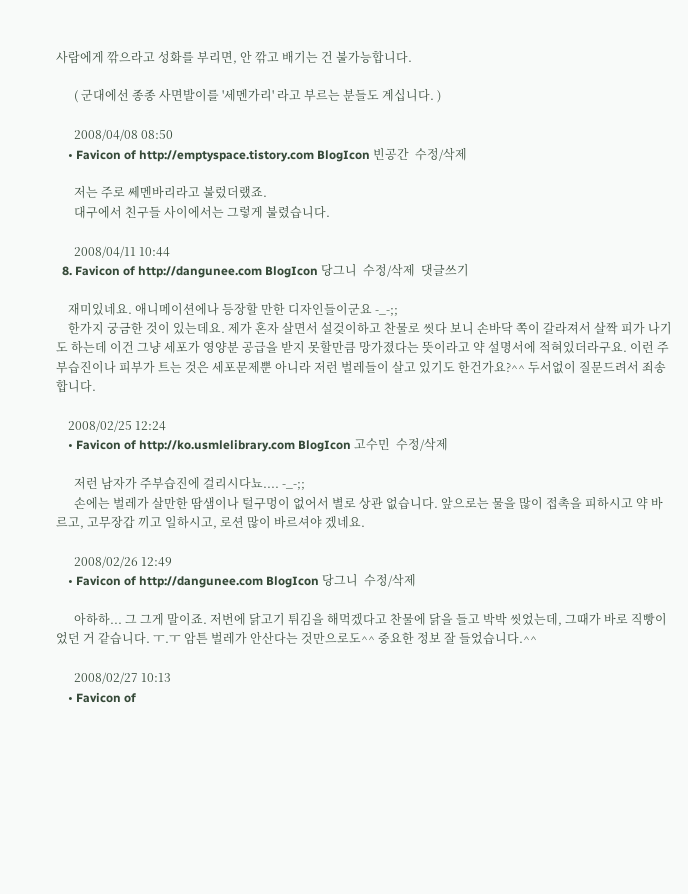사람에게 깎으라고 성화를 부리면, 안 깎고 배기는 건 불가능합니다.

      ( 군대에선 종종 사면발이를 '세멘가리' 라고 부르는 분들도 계십니다. )

      2008/04/08 08:50
    • Favicon of http://emptyspace.tistory.com BlogIcon 빈공간  수정/삭제

      저는 주로 쎄멘바리라고 불렀더랬죠.
      대구에서 친구들 사이에서는 그렇게 불렸습니다.

      2008/04/11 10:44
  8. Favicon of http://dangunee.com BlogIcon 당그니  수정/삭제  댓글쓰기

    재미있네요. 애니메이션에나 등장할 만한 디자인들이군요 -_-;;
    한가지 궁금한 것이 있는데요. 제가 혼자 살면서 설겆이하고 찬물로 씻다 보니 손바닥 쪽이 갈라져서 살짝 피가 나기도 하는데 이건 그냥 세포가 영양분 공급을 받지 못할만큼 망가졌다는 뜻이라고 약 설명서에 적혀있더라구요. 이런 주부습진이나 피부가 트는 것은 세포문제뿐 아니라 저런 벌레들이 살고 있기도 한건가요?^^ 두서없이 질문드려서 죄송합니다.

    2008/02/25 12:24
    • Favicon of http://ko.usmlelibrary.com BlogIcon 고수민  수정/삭제

      저런 남자가 주부습진에 걸리시다뇨.... -_-;;
      손에는 벌레가 살만한 땀샘이나 털구멍이 없어서 별로 상관 없습니다. 앞으로는 물을 많이 접촉을 피하시고 약 바르고, 고무장갑 끼고 일하시고, 로션 많이 바르셔야 겠네요.

      2008/02/26 12:49
    • Favicon of http://dangunee.com BlogIcon 당그니  수정/삭제

      아하하... 그 그게 말이죠. 저번에 닭고기 튀김을 해먹겠다고 찬물에 닭을 들고 박박 씻었는데, 그때가 바로 직빵이었던 거 같습니다. ㅜ.ㅜ 암튼 벌레가 안산다는 것만으로도^^ 중요한 정보 잘 들었습니다.^^

      2008/02/27 10:13
    • Favicon of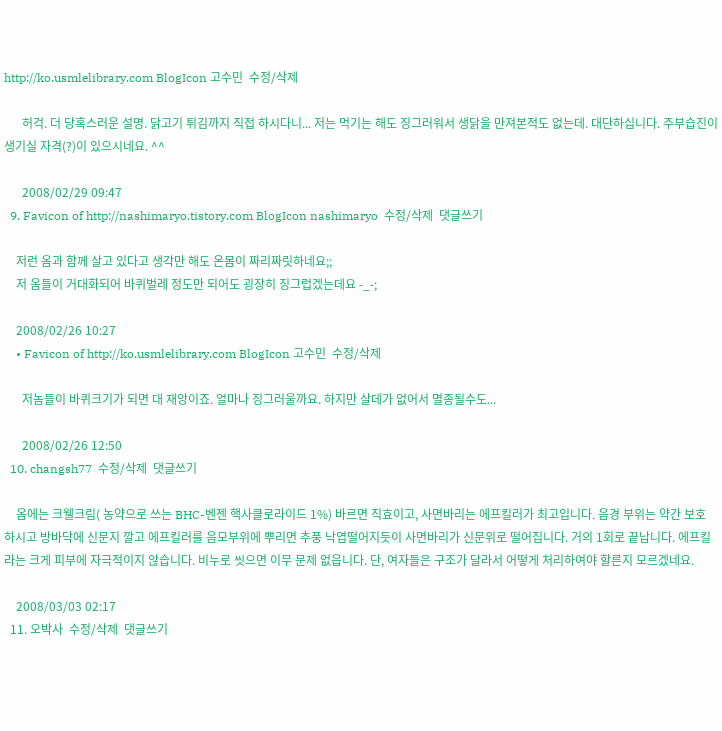http://ko.usmlelibrary.com BlogIcon 고수민  수정/삭제

      허걱. 더 당혹스러운 설명. 닭고기 튀김까지 직접 하시다니... 저는 먹기는 해도 징그러워서 생닭을 만져본적도 없는데. 대단하십니다. 주부습진이 생기실 자격(?)이 있으시네요. ^^

      2008/02/29 09:47
  9. Favicon of http://nashimaryo.tistory.com BlogIcon nashimaryo  수정/삭제  댓글쓰기

    저런 옴과 함께 살고 있다고 생각만 해도 온몸이 짜리짜릿하네요;;
    저 옴들이 거대화되어 바퀴벌레 정도만 되어도 굉장히 징그럽겠는데요 -_-;

    2008/02/26 10:27
    • Favicon of http://ko.usmlelibrary.com BlogIcon 고수민  수정/삭제

      저놈들이 바퀴크기가 되면 대 재앙이죠. 얼마나 징그러울까요. 하지만 살데가 없어서 멸종될수도...

      2008/02/26 12:50
  10. changsh77  수정/삭제  댓글쓰기

    옴에는 크웰크림( 농약으로 쓰는 BHC-벤젠 핵사클로라이드 1%) 바르면 직효이고, 사면바리는 에프킬러가 최고입니다. 음경 부위는 약간 보호 하시고 방바닥에 신문지 깔고 에프킬러를 음모부위에 뿌리면 추풍 낙엽떨어지듯이 사면바리가 신문위로 떨어집니다. 거의 1회로 끝납니다. 에프킬라는 크게 피부에 자극적이지 않습니다. 비누로 씻으면 이무 문제 없읍니다. 단, 여자들은 구조가 달라서 어떻게 처리하여야 할른지 모르겠네요.

    2008/03/03 02:17
  11. 오박사  수정/삭제  댓글쓰기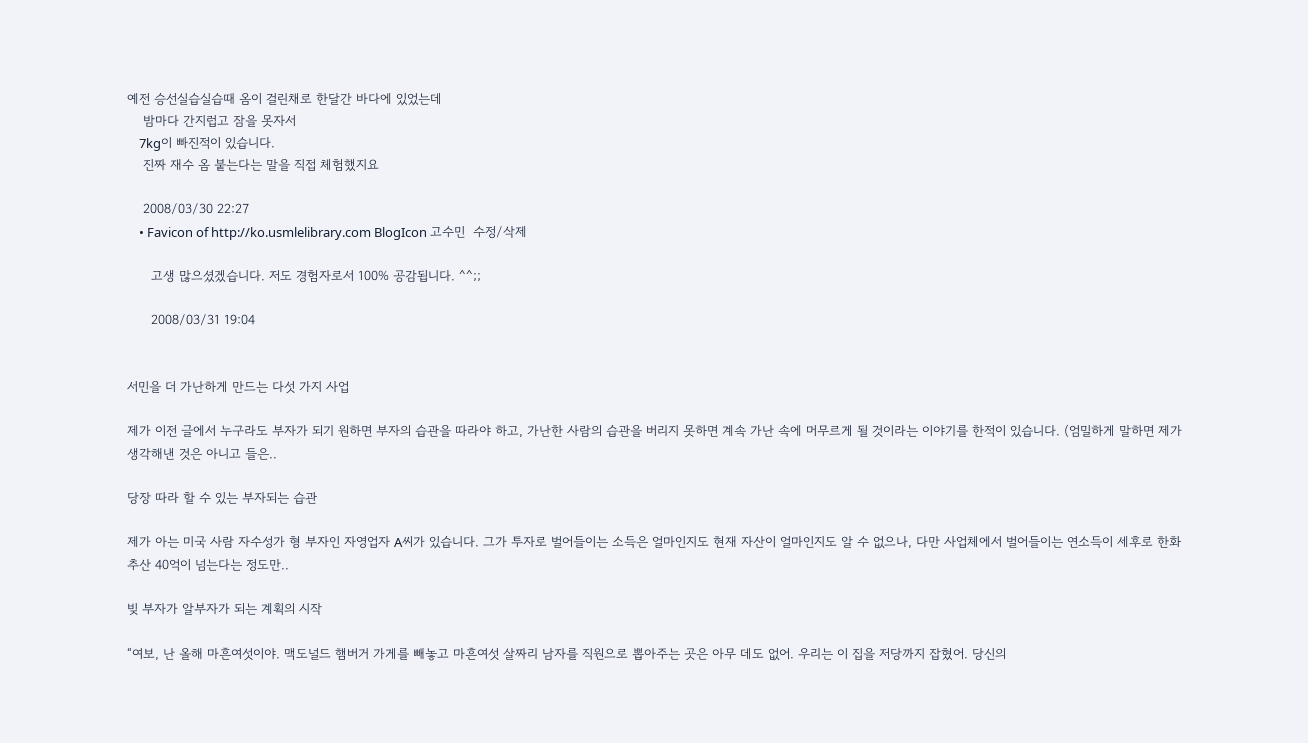예전 승선실습실습때 옴이 걸린채로 한달간 바다에 있었는데
    밤마다 간지럽고 잠을 못자서
    7kg이 빠진적이 있습니다.
    진짜 재수 옴 붙는다는 말을 직접 체험했지요

    2008/03/30 22:27
    • Favicon of http://ko.usmlelibrary.com BlogIcon 고수민  수정/삭제

      고생 많으셨겠습니다. 저도 경험자로서 100% 공감됩니다. ^^;;

      2008/03/31 19:04


서민을 더 가난하게 만드는 다섯 가지 사업

제가 이전 글에서 누구라도 부자가 되기 원하면 부자의 습관을 따라야 하고, 가난한 사람의 습관을 버리지 못하면 계속 가난 속에 머무르게 될 것이라는 이야기를 한적이 있습니다. (엄밀하게 말하면 제가 생각해낸 것은 아니고 들은..

당장 따라 할 수 있는 부자되는 습관

제가 아는 미국 사람 자수성가 형 부자인 자영업자 A씨가 있습니다. 그가 투자로 벌어들이는 소득은 얼마인지도 현재 자산이 얼마인지도 알 수 없으나, 다만 사업체에서 벌어들이는 연소득이 세후로 한화 추산 40억이 넘는다는 정도만..

빚 부자가 알부자가 되는 계획의 시작

“여보, 난 올해 마흔여섯이야. 맥도널드 햄버거 가게를 빼놓고 마흔여섯 살짜리 남자를 직원으로 뽑아주는 곳은 아무 데도 없어. 우리는 이 집을 저당까지 잡혔어. 당신의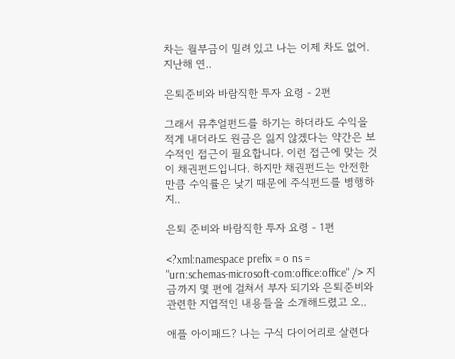차는 월부금이 밀려 있고 나는 이제 차도 없어. 지난해 연..

은퇴준비와 바람직한 투자 요령 - 2편

그래서 뮤추얼펀드를 하기는 하더라도 수익을 적게 내더라도 원금은 잃지 않겠다는 약간은 보수적인 접근이 필요합니다. 이런 접근에 맞는 것이 채권펀드입니다. 하지만 채권펀드는 안전한 만큼 수익률은 낮기 때문에 주식펀드를 병행하지..

은퇴 준비와 바람직한 투자 요령 - 1편

<?xml:namespace prefix = o ns = "urn:schemas-microsoft-com:office:office" /> 지금까지 몇 편에 걸쳐서 부자 되기와 은퇴준비와 관련한 지엽적인 내용들을 소개해드렸고 오..

애플 아이패드? 나는 구식 다이어리로 살련다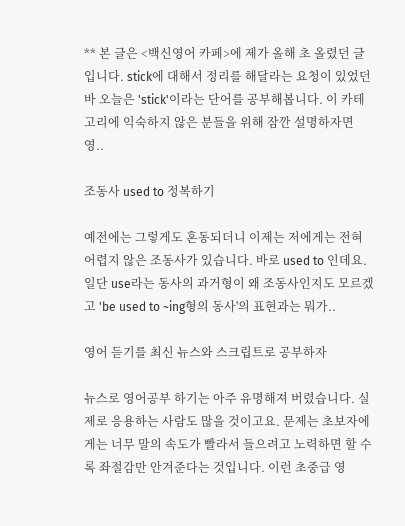** 본 글은 <백신영어 카페>에 제가 올해 초 올렸던 글입니다. stick에 대해서 정리를 해달라는 요청이 있었던바 오늘은 'stick'이라는 단어를 공부해봅니다. 이 카테고리에 익숙하지 않은 분들을 위해 잠깐 설명하자면 영..

조동사 used to 정복하기

예전에는 그렇게도 혼동되더니 이제는 저에게는 전혀 어렵지 않은 조동사가 있습니다. 바로 used to 인데요. 일단 use라는 동사의 과거형이 왜 조동사인지도 모르겠고 'be used to ~ing형의 동사'의 표현과는 뭐가..

영어 듣기를 최신 뉴스와 스크립트로 공부하자

뉴스로 영어공부 하기는 아주 유명해져 버렸습니다. 실제로 응용하는 사람도 많을 것이고요. 문제는 초보자에게는 너무 말의 속도가 빨라서 들으려고 노력하면 할 수록 좌절감만 안겨준다는 것입니다. 이런 초중급 영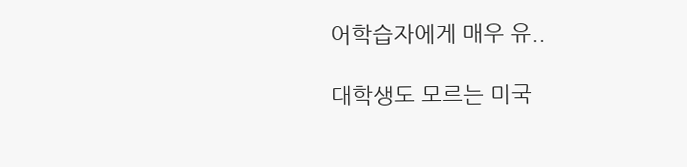어학습자에게 매우 유..

대학생도 모르는 미국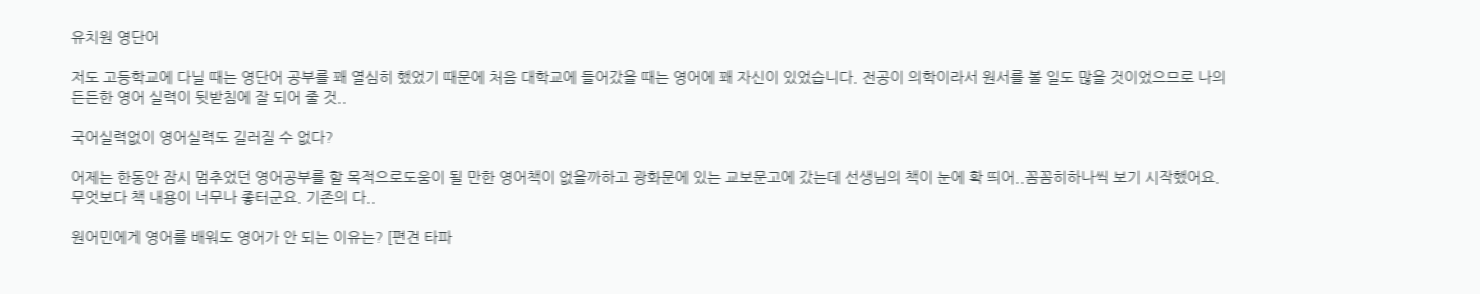유치원 영단어

저도 고등학교에 다닐 때는 영단어 공부를 꽤 열심히 했었기 때문에 처음 대학교에 들어갔을 때는 영어에 꽤 자신이 있었습니다. 전공이 의학이라서 원서를 볼 일도 많을 것이었으므로 나의 든든한 영어 실력이 뒷받침에 잘 되어 줄 것..

국어실력없이 영어실력도 길러질 수 없다?

어제는 한동안 잠시 멈추었던 영어공부를 할 목적으로도움이 될 만한 영어책이 없을까하고 광화문에 있는 교보문고에 갔는데 선생님의 책이 눈에 확 띄어..꼼꼼히하나씩 보기 시작했어요. 무엇보다 책 내용이 너무나 좋터군요. 기존의 다..

원어민에게 영어를 배워도 영어가 안 되는 이유는? [편견 타파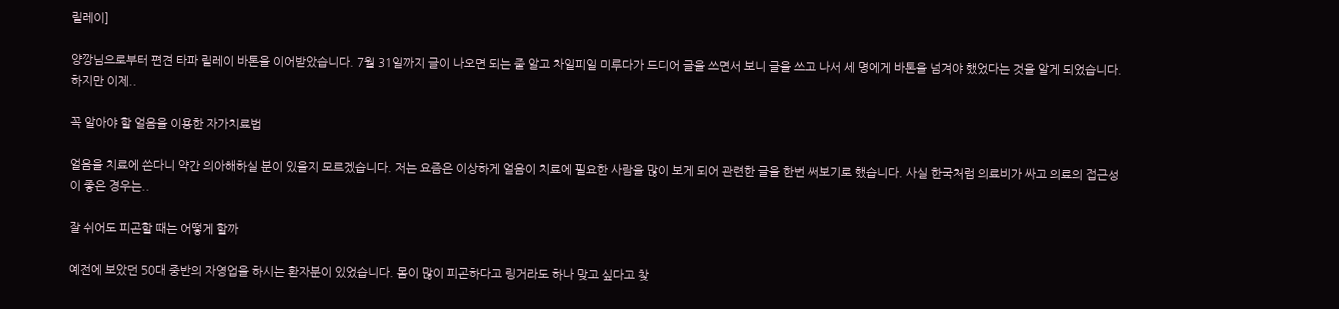릴레이]

양깡님으로부터 편견 타파 릴레이 바톤을 이어받았습니다. 7월 31일까지 글이 나오면 되는 줄 알고 차일피일 미루다가 드디어 글을 쓰면서 보니 글을 쓰고 나서 세 명에게 바톤을 넘겨야 했었다는 것을 알게 되었습니다. 하지만 이제..

꼭 알아야 할 얼음을 이용한 자가치료법

얼음을 치료에 쓴다니 약간 의아해하실 분이 있을지 모르겠습니다. 저는 요즘은 이상하게 얼음이 치료에 필요한 사람을 많이 보게 되어 관련한 글을 한번 써보기로 했습니다. 사실 한국처럼 의료비가 싸고 의료의 접근성이 좋은 경우는..

잘 쉬어도 피곤할 때는 어떻게 할까

예전에 보았던 50대 중반의 자영업을 하시는 환자분이 있었습니다. 몸이 많이 피곤하다고 링거라도 하나 맞고 싶다고 찾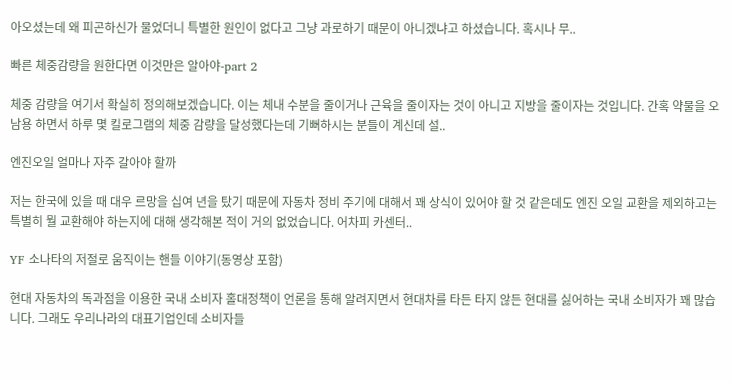아오셨는데 왜 피곤하신가 물었더니 특별한 원인이 없다고 그냥 과로하기 때문이 아니겠냐고 하셨습니다. 혹시나 무..

빠른 체중감량을 원한다면 이것만은 알아야-part 2

체중 감량을 여기서 확실히 정의해보겠습니다. 이는 체내 수분을 줄이거나 근육을 줄이자는 것이 아니고 지방을 줄이자는 것입니다. 간혹 약물을 오남용 하면서 하루 몇 킬로그램의 체중 감량을 달성했다는데 기뻐하시는 분들이 계신데 설..

엔진오일 얼마나 자주 갈아야 할까

저는 한국에 있을 때 대우 르망을 십여 년을 탔기 때문에 자동차 정비 주기에 대해서 꽤 상식이 있어야 할 것 같은데도 엔진 오일 교환을 제외하고는 특별히 뭘 교환해야 하는지에 대해 생각해본 적이 거의 없었습니다. 어차피 카센터..

YF 소나타의 저절로 움직이는 핸들 이야기(동영상 포함)

현대 자동차의 독과점을 이용한 국내 소비자 홀대정책이 언론을 통해 알려지면서 현대차를 타든 타지 않든 현대를 싫어하는 국내 소비자가 꽤 많습니다. 그래도 우리나라의 대표기업인데 소비자들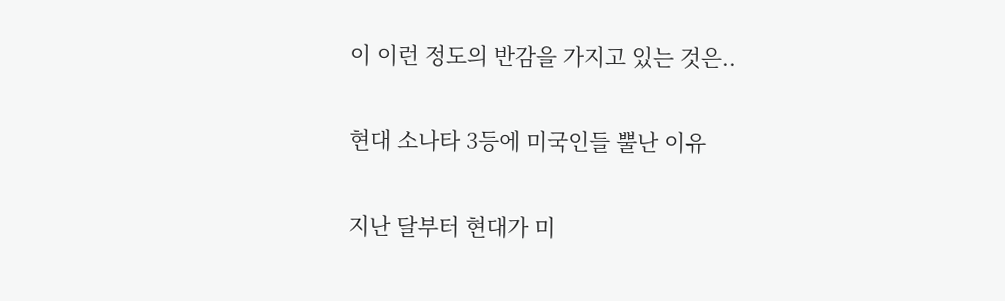이 이런 정도의 반감을 가지고 있는 것은..

현대 소나타 3등에 미국인들 뿔난 이유

지난 달부터 현대가 미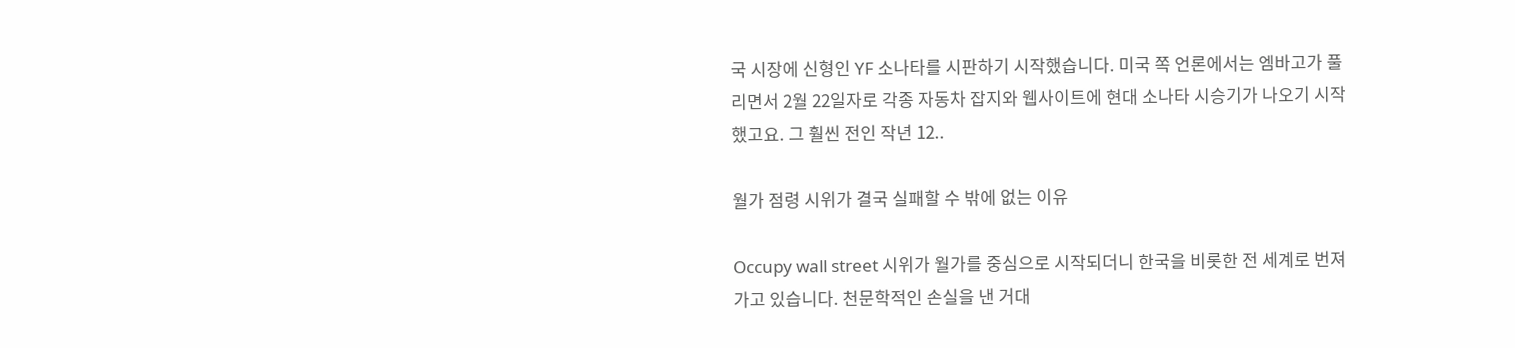국 시장에 신형인 YF 소나타를 시판하기 시작했습니다. 미국 쪽 언론에서는 엠바고가 풀리면서 2월 22일자로 각종 자동차 잡지와 웹사이트에 현대 소나타 시승기가 나오기 시작했고요. 그 훨씬 전인 작년 12..

월가 점령 시위가 결국 실패할 수 밖에 없는 이유

Occupy wall street 시위가 월가를 중심으로 시작되더니 한국을 비롯한 전 세계로 번져가고 있습니다. 천문학적인 손실을 낸 거대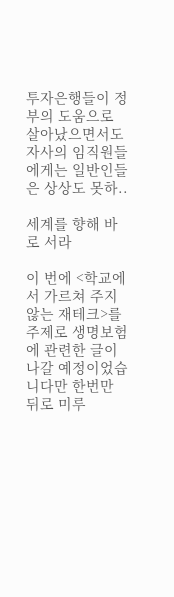투자은행들이 정부의 도움으로 살아났으면서도 자사의 임직원들에게는 일반인들은 상상도 못하..

세계를 향해 바로 서라

이 번에 <학교에서 가르쳐 주지 않는 재테크>를 주제로 생명보험에 관련한 글이 나갈 예정이었습니다만 한번만 뒤로 미루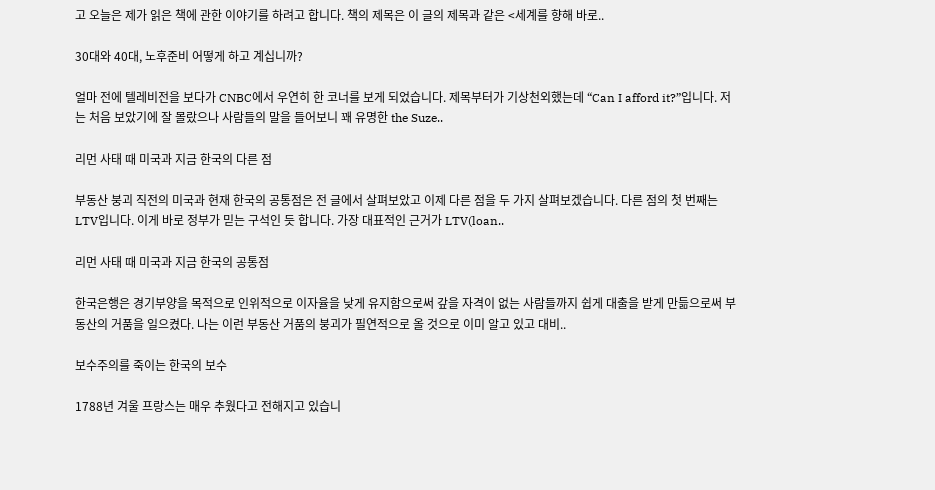고 오늘은 제가 읽은 책에 관한 이야기를 하려고 합니다. 책의 제목은 이 글의 제목과 같은 <세계를 향해 바로..

30대와 40대, 노후준비 어떻게 하고 계십니까?

얼마 전에 텔레비전을 보다가 CNBC에서 우연히 한 코너를 보게 되었습니다. 제목부터가 기상천외했는데 “Can I afford it?”입니다. 저는 처음 보았기에 잘 몰랐으나 사람들의 말을 들어보니 꽤 유명한 the Suze..

리먼 사태 때 미국과 지금 한국의 다른 점

부동산 붕괴 직전의 미국과 현재 한국의 공통점은 전 글에서 살펴보았고 이제 다른 점을 두 가지 살펴보겠습니다. 다른 점의 첫 번째는 LTV입니다. 이게 바로 정부가 믿는 구석인 듯 합니다. 가장 대표적인 근거가 LTV(loan..

리먼 사태 때 미국과 지금 한국의 공통점

한국은행은 경기부양을 목적으로 인위적으로 이자율을 낮게 유지함으로써 갚을 자격이 없는 사람들까지 쉽게 대출을 받게 만듦으로써 부동산의 거품을 일으켰다. 나는 이런 부동산 거품의 붕괴가 필연적으로 올 것으로 이미 알고 있고 대비..

보수주의를 죽이는 한국의 보수

1788년 겨울 프랑스는 매우 추웠다고 전해지고 있습니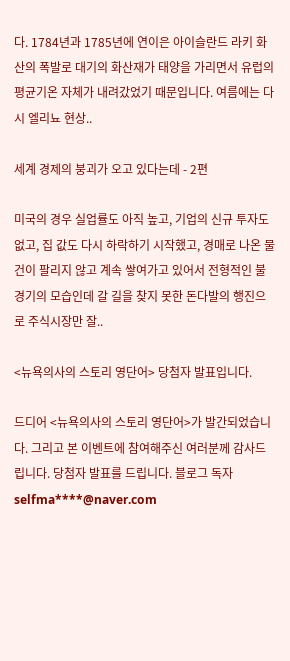다. 1784년과 1785년에 연이은 아이슬란드 라키 화산의 폭발로 대기의 화산재가 태양을 가리면서 유럽의 평균기온 자체가 내려갔었기 때문입니다. 여름에는 다시 엘리뇨 현상..

세계 경제의 붕괴가 오고 있다는데 - 2편

미국의 경우 실업률도 아직 높고, 기업의 신규 투자도 없고, 집 값도 다시 하락하기 시작했고, 경매로 나온 물건이 팔리지 않고 계속 쌓여가고 있어서 전형적인 불경기의 모습인데 갈 길을 찾지 못한 돈다발의 행진으로 주식시장만 잘..

<뉴욕의사의 스토리 영단어> 당첨자 발표입니다.

드디어 <뉴욕의사의 스토리 영단어>가 발간되었습니다. 그리고 본 이벤트에 참여해주신 여러분께 감사드립니다. 당첨자 발표를 드립니다. 블로그 독자 selfma****@naver.com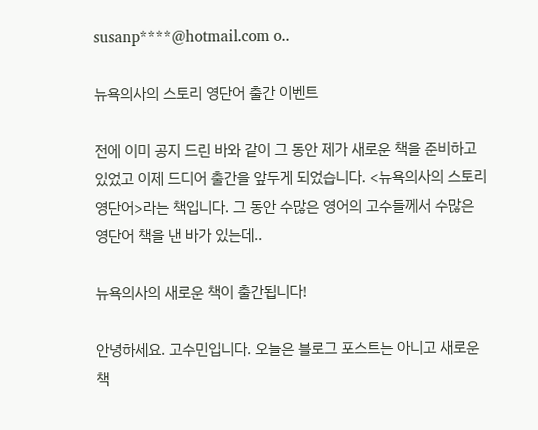susanp****@hotmail.com o..

뉴욕의사의 스토리 영단어 출간 이벤트

전에 이미 공지 드린 바와 같이 그 동안 제가 새로운 책을 준비하고 있었고 이제 드디어 출간을 앞두게 되었습니다. <뉴욕의사의 스토리 영단어>라는 책입니다. 그 동안 수많은 영어의 고수들께서 수많은 영단어 책을 낸 바가 있는데..

뉴욕의사의 새로운 책이 출간됩니다!

안녕하세요. 고수민입니다. 오늘은 블로그 포스트는 아니고 새로운 책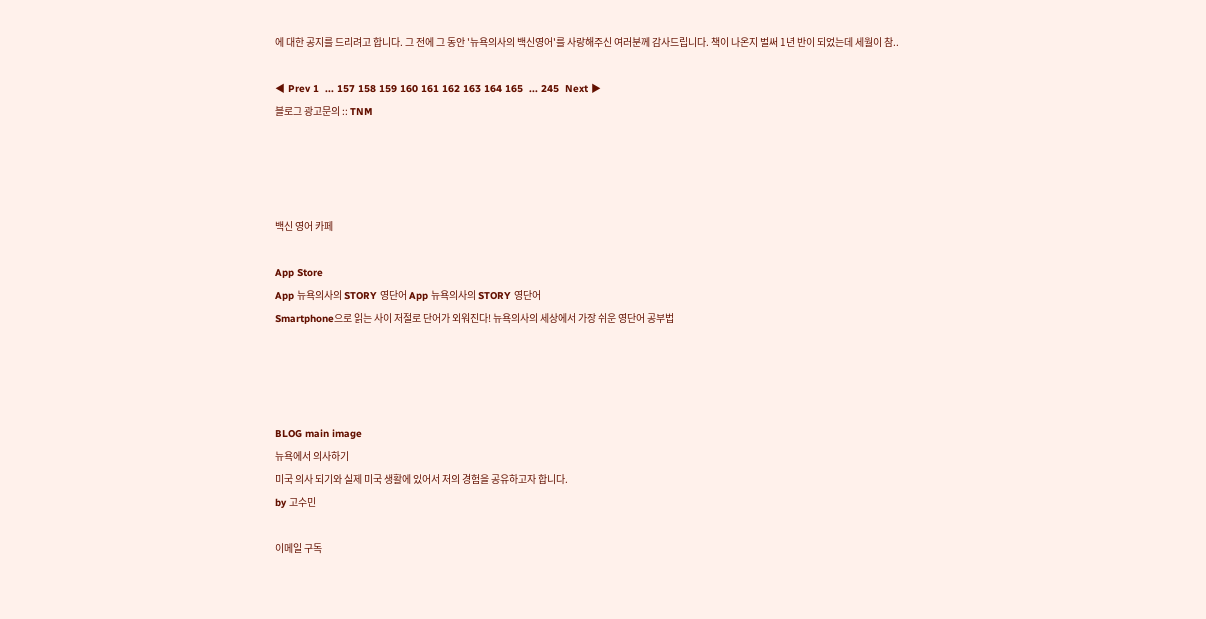에 대한 공지를 드리려고 합니다. 그 전에 그 동안 '뉴욕의사의 백신영어'를 사랑해주신 여러분께 감사드립니다. 책이 나온지 벌써 1년 반이 되었는데 세월이 참..

◀ Prev 1  ... 157 158 159 160 161 162 163 164 165  ... 245  Next ▶
블로그 광고문의 :: TNM




백신 영어 카페

App Store
App 뉴욕의사의 STORY 영단어 App 뉴욕의사의 STORY 영단어
Smartphone으로 읽는 사이 저절로 단어가 외워진다! 뉴욕의사의 세상에서 가장 쉬운 영단어 공부법




BLOG main image
뉴욕에서 의사하기
미국 의사 되기와 실제 미국 생활에 있어서 저의 경험을 공유하고자 합니다.
by 고수민

이메일 구독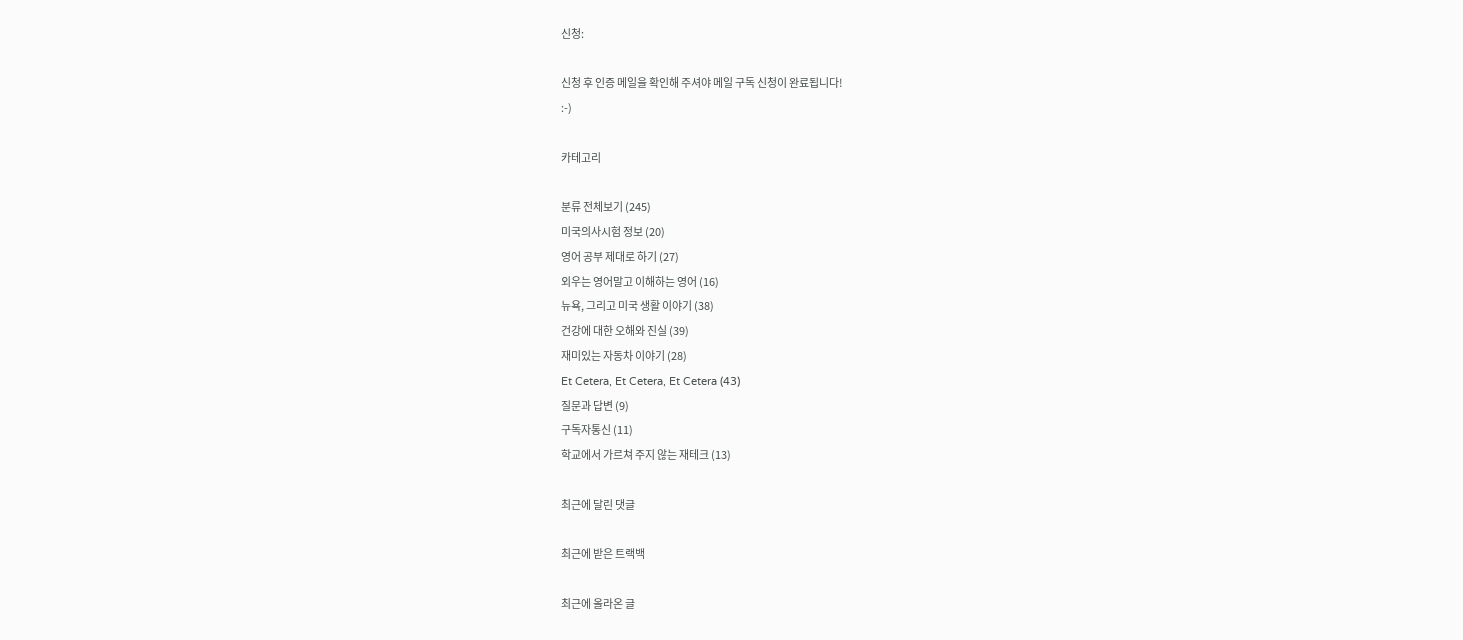신청:

신청 후 인증 메일을 확인해 주셔야 메일 구독 신청이 완료됩니다!
:-)

카테고리

분류 전체보기 (245)
미국의사시험 정보 (20)
영어 공부 제대로 하기 (27)
외우는 영어말고 이해하는 영어 (16)
뉴욕, 그리고 미국 생활 이야기 (38)
건강에 대한 오해와 진실 (39)
재미있는 자동차 이야기 (28)
Et Cetera, Et Cetera, Et Cetera (43)
질문과 답변 (9)
구독자통신 (11)
학교에서 가르쳐 주지 않는 재테크 (13)

최근에 달린 댓글

최근에 받은 트랙백

최근에 올라온 글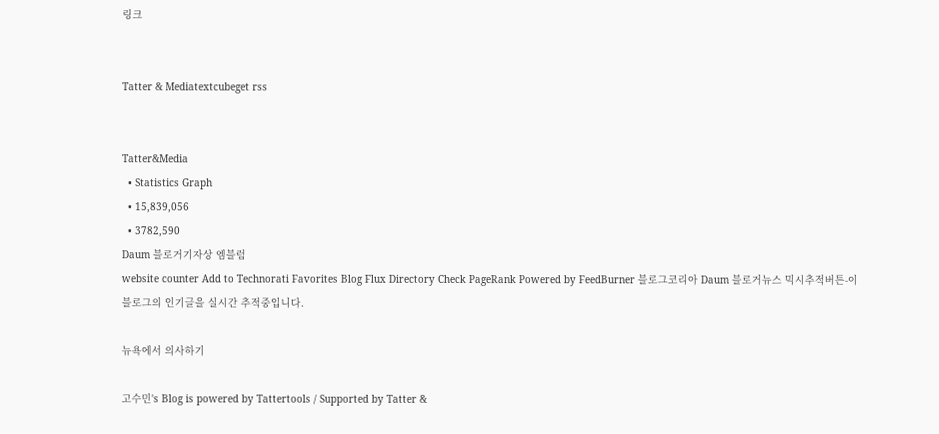링크


Tatter & Mediatextcubeget rss


Tatter&Media
  • Statistics Graph
  • 15,839,056
  • 3782,590
Daum 블로거기자상 엠블럼
website counter Add to Technorati Favorites Blog Flux Directory Check PageRank Powered by FeedBurner 블로그코리아 Daum 블로거뉴스 믹시추적버튼-이 블로그의 인기글을 실시간 추적중입니다.

뉴욕에서 의사하기

고수민's Blog is powered by Tattertools / Supported by Tatter &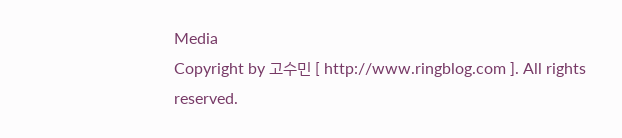Media
Copyright by 고수민 [ http://www.ringblog.com ]. All rights reserved.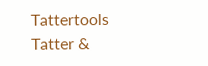Tattertools Tatter &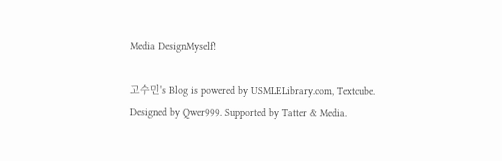Media DesignMyself!

고수민's Blog is powered by USMLELibrary.com, Textcube. Designed by Qwer999. Supported by Tatter & Media.